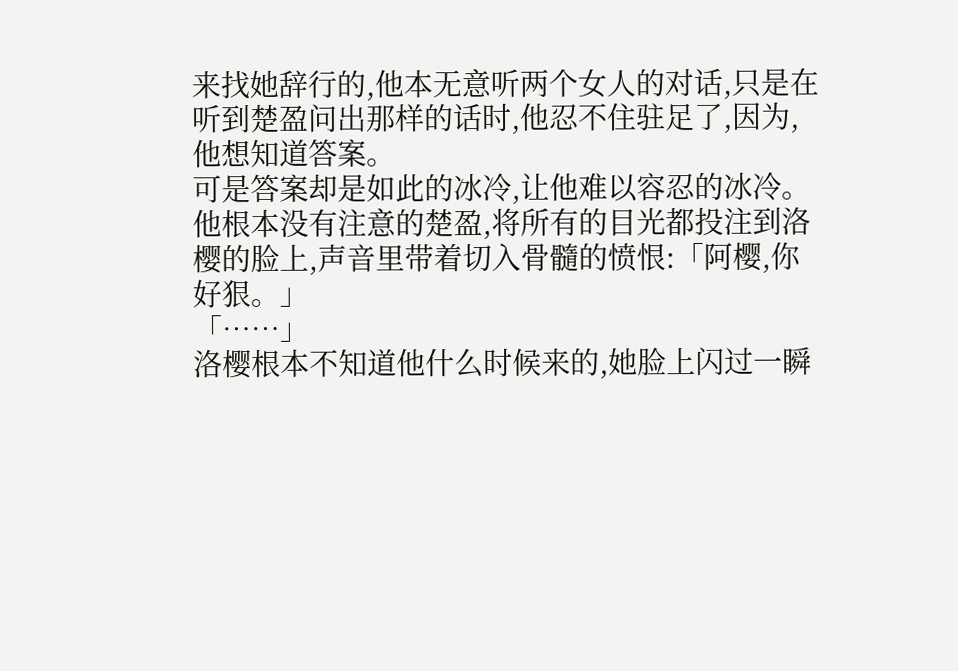来找她辞行的,他本无意听两个女人的对话,只是在听到楚盈问出那样的话时,他忍不住驻足了,因为,他想知道答案。
可是答案却是如此的冰冷,让他难以容忍的冰冷。
他根本没有注意的楚盈,将所有的目光都投注到洛樱的脸上,声音里带着切入骨髓的愤恨:「阿樱,你好狠。」
「……」
洛樱根本不知道他什么时候来的,她脸上闪过一瞬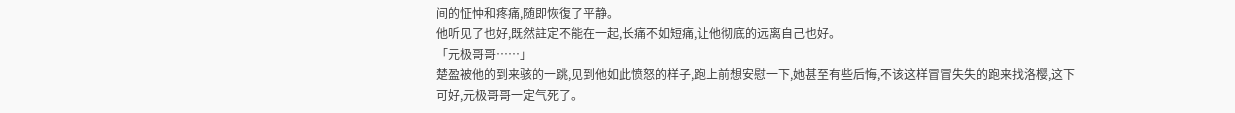间的怔忡和疼痛,随即恢復了平静。
他听见了也好,既然註定不能在一起,长痛不如短痛,让他彻底的远离自己也好。
「元极哥哥……」
楚盈被他的到来骇的一跳,见到他如此愤怒的样子,跑上前想安慰一下,她甚至有些后悔,不该这样冒冒失失的跑来找洛樱,这下可好,元极哥哥一定气死了。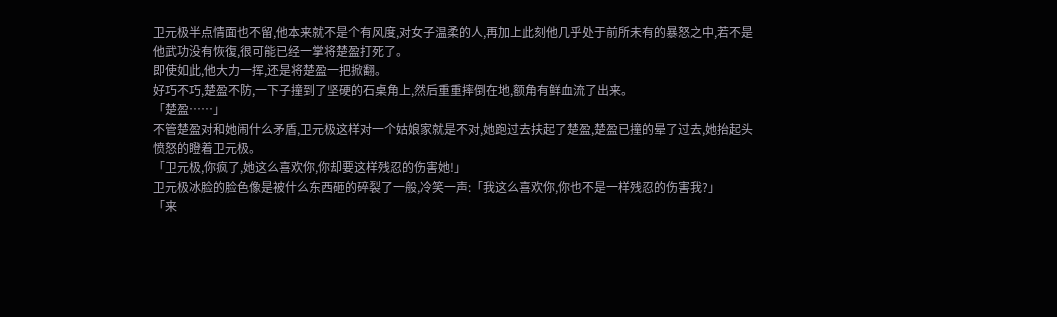卫元极半点情面也不留,他本来就不是个有风度,对女子温柔的人,再加上此刻他几乎处于前所未有的暴怒之中,若不是他武功没有恢復,很可能已经一掌将楚盈打死了。
即使如此,他大力一挥,还是将楚盈一把掀翻。
好巧不巧,楚盈不防,一下子撞到了坚硬的石桌角上,然后重重摔倒在地,额角有鲜血流了出来。
「楚盈……」
不管楚盈对和她闹什么矛盾,卫元极这样对一个姑娘家就是不对,她跑过去扶起了楚盈,楚盈已撞的晕了过去,她抬起头愤怒的瞪着卫元极。
「卫元极,你疯了,她这么喜欢你,你却要这样残忍的伤害她!」
卫元极冰脸的脸色像是被什么东西砸的碎裂了一般,冷笑一声:「我这么喜欢你,你也不是一样残忍的伤害我?」
「来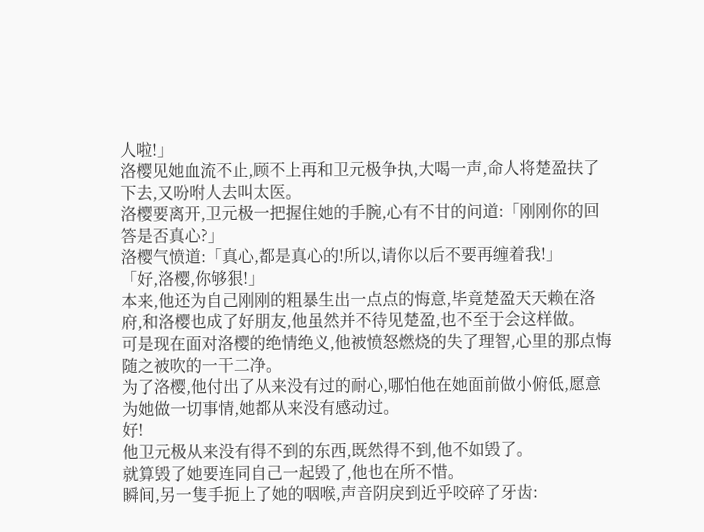人啦!」
洛樱见她血流不止,顾不上再和卫元极争执,大喝一声,命人将楚盈扶了下去,又吩咐人去叫太医。
洛樱要离开,卫元极一把握住她的手腕,心有不甘的问道:「刚刚你的回答是否真心?」
洛樱气愤道:「真心,都是真心的!所以,请你以后不要再缠着我!」
「好,洛樱,你够狠!」
本来,他还为自己刚刚的粗暴生出一点点的悔意,毕竟楚盈天天赖在洛府,和洛樱也成了好朋友,他虽然并不待见楚盈,也不至于会这样做。
可是现在面对洛樱的绝情绝义,他被愤怒燃烧的失了理智,心里的那点悔随之被吹的一干二净。
为了洛樱,他付出了从来没有过的耐心,哪怕他在她面前做小俯低,愿意为她做一切事情,她都从来没有感动过。
好!
他卫元极从来没有得不到的东西,既然得不到,他不如毁了。
就算毁了她要连同自己一起毁了,他也在所不惜。
瞬间,另一隻手扼上了她的咽喉,声音阴戾到近乎咬碎了牙齿: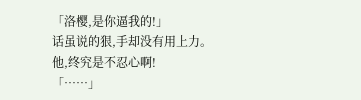「洛樱,是你逼我的!」
话虽说的狠,手却没有用上力。
他,终究是不忍心啊!
「……」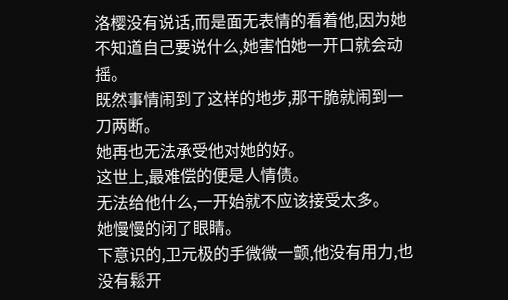洛樱没有说话,而是面无表情的看着他,因为她不知道自己要说什么,她害怕她一开口就会动摇。
既然事情闹到了这样的地步,那干脆就闹到一刀两断。
她再也无法承受他对她的好。
这世上,最难偿的便是人情债。
无法给他什么,一开始就不应该接受太多。
她慢慢的闭了眼睛。
下意识的,卫元极的手微微一颤,他没有用力,也没有鬆开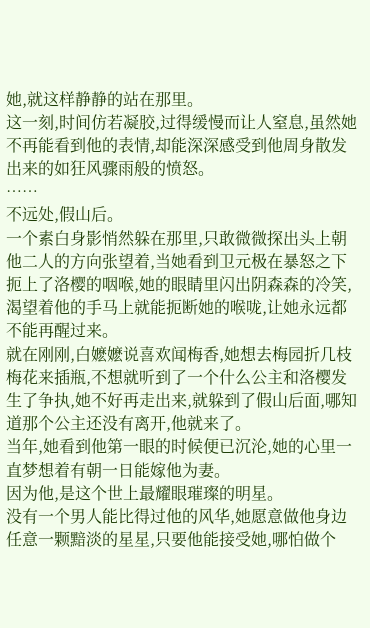她,就这样静静的站在那里。
这一刻,时间仿若凝胶,过得缓慢而让人窒息,虽然她不再能看到他的表情,却能深深感受到他周身散发出来的如狂风骤雨般的愤怒。
……
不远处,假山后。
一个素白身影悄然躲在那里,只敢微微探出头上朝他二人的方向张望着,当她看到卫元极在暴怒之下扼上了洛樱的咽喉,她的眼睛里闪出阴森森的冷笑,渴望着他的手马上就能扼断她的喉咙,让她永远都不能再醒过来。
就在刚刚,白嬷嬷说喜欢闻梅香,她想去梅园折几枝梅花来插瓶,不想就听到了一个什么公主和洛樱发生了争执,她不好再走出来,就躲到了假山后面,哪知道那个公主还没有离开,他就来了。
当年,她看到他第一眼的时候便已沉沦,她的心里一直梦想着有朝一日能嫁他为妻。
因为他,是这个世上最耀眼璀璨的明星。
没有一个男人能比得过他的风华,她愿意做他身边任意一颗黯淡的星星,只要他能接受她,哪怕做个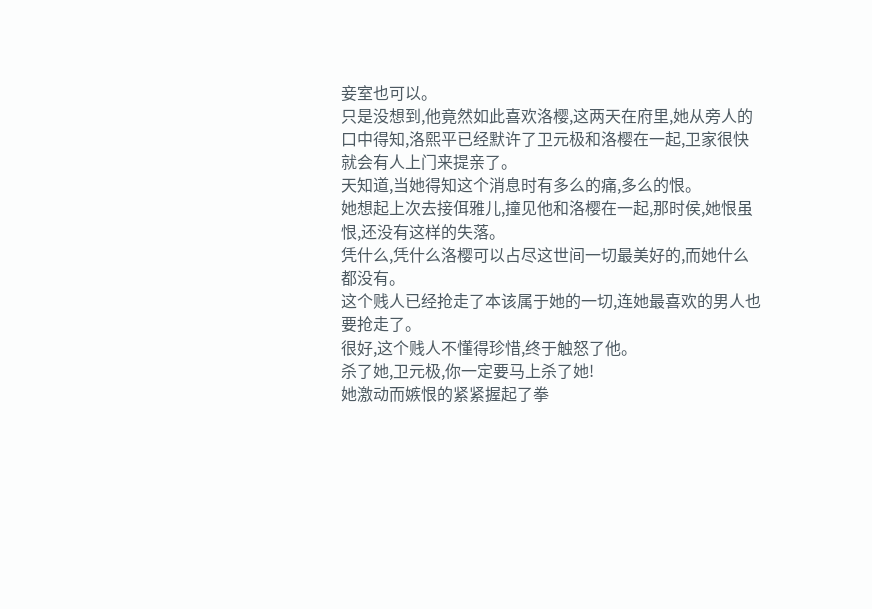妾室也可以。
只是没想到,他竟然如此喜欢洛樱,这两天在府里,她从旁人的口中得知,洛熙平已经默许了卫元极和洛樱在一起,卫家很快就会有人上门来提亲了。
天知道,当她得知这个消息时有多么的痛,多么的恨。
她想起上次去接佴雅儿,撞见他和洛樱在一起,那时侯,她恨虽恨,还没有这样的失落。
凭什么,凭什么洛樱可以占尽这世间一切最美好的,而她什么都没有。
这个贱人已经抢走了本该属于她的一切,连她最喜欢的男人也要抢走了。
很好,这个贱人不懂得珍惜,终于触怒了他。
杀了她,卫元极,你一定要马上杀了她!
她激动而嫉恨的紧紧握起了拳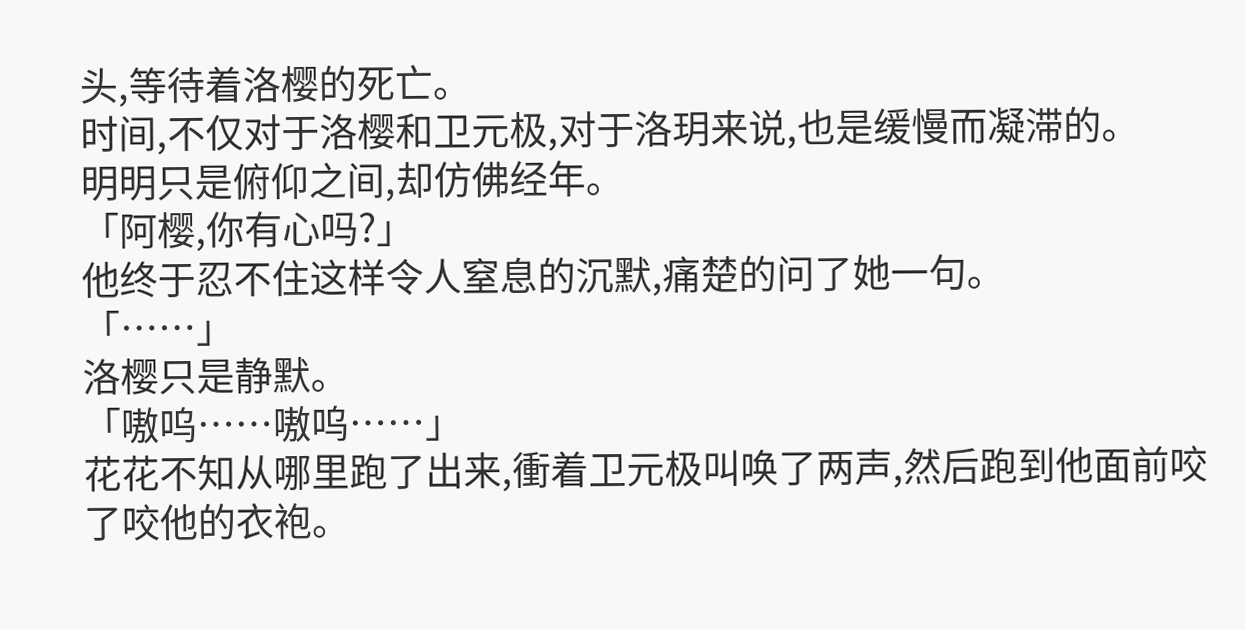头,等待着洛樱的死亡。
时间,不仅对于洛樱和卫元极,对于洛玥来说,也是缓慢而凝滞的。
明明只是俯仰之间,却仿佛经年。
「阿樱,你有心吗?」
他终于忍不住这样令人窒息的沉默,痛楚的问了她一句。
「……」
洛樱只是静默。
「嗷呜……嗷呜……」
花花不知从哪里跑了出来,衝着卫元极叫唤了两声,然后跑到他面前咬了咬他的衣袍。